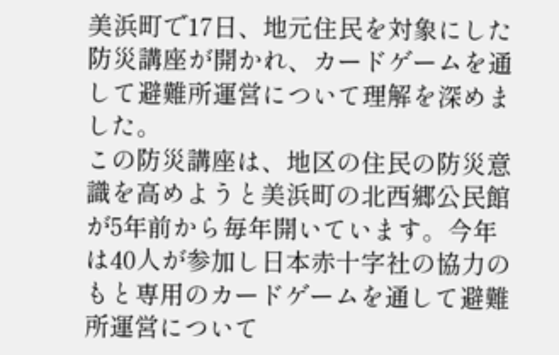美浜町で17日、地元住民を対象にした防災講座が開かれ、カードゲームを通して避難所運営について理解を深めました。
この防災講座は、地区の住民の防災意識を高めようと美浜町の北西郷公民館が5年前から毎年開いています。今年は40人が参加し日本赤十字社の協力のもと専用のカードゲームを通して避難所運営について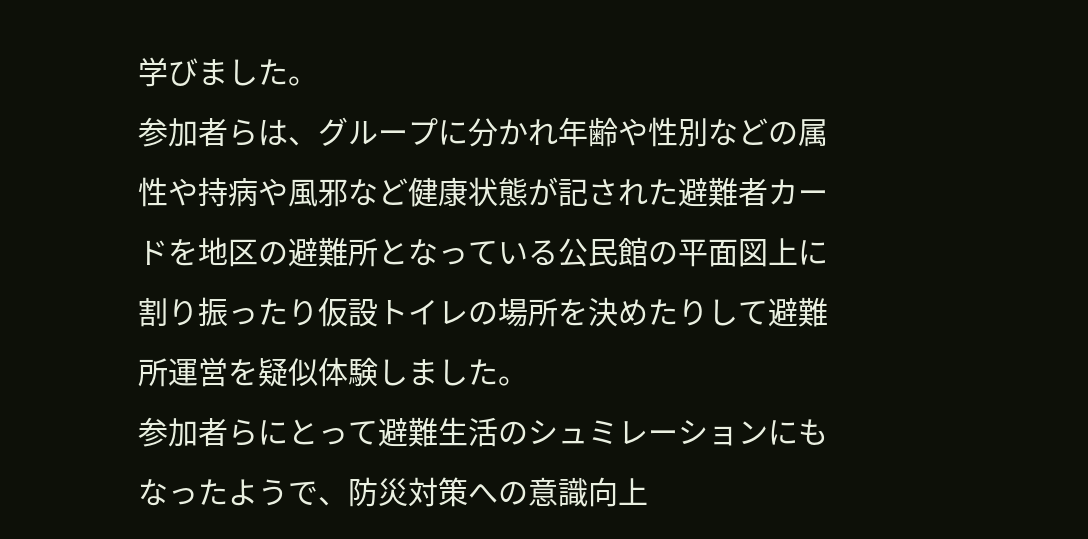学びました。
参加者らは、グループに分かれ年齢や性別などの属性や持病や風邪など健康状態が記された避難者カードを地区の避難所となっている公民館の平面図上に割り振ったり仮設トイレの場所を決めたりして避難所運営を疑似体験しました。
参加者らにとって避難生活のシュミレーションにもなったようで、防災対策への意識向上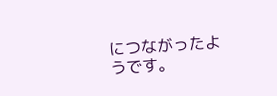につながったようです。